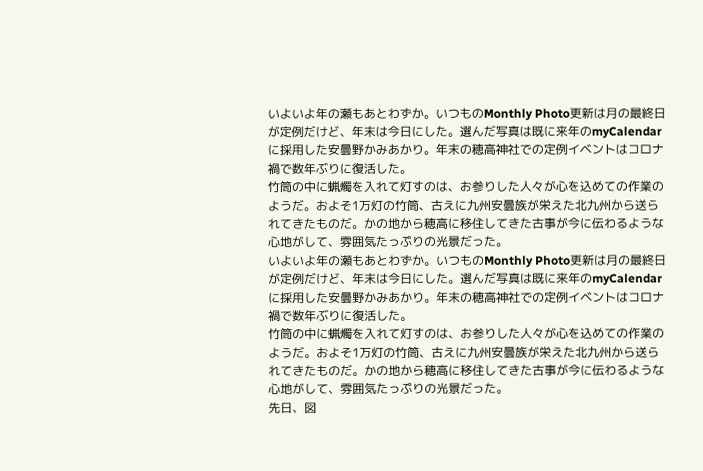いよいよ年の瀬もあとわずか。いつものMonthly Photo更新は月の最終日が定例だけど、年末は今日にした。選んだ写真は既に来年のmyCalendarに採用した安曇野かみあかり。年末の穂高神社での定例イベントはコロナ禍で数年ぶりに復活した。
竹筒の中に蝋燭を入れて灯すのは、お参りした人々が心を込めての作業のようだ。およそ1万灯の竹筒、古えに九州安曇族が栄えた北九州から送られてきたものだ。かの地から穂高に移住してきた古事が今に伝わるような心地がして、雰囲気たっぷりの光景だった。
いよいよ年の瀬もあとわずか。いつものMonthly Photo更新は月の最終日が定例だけど、年末は今日にした。選んだ写真は既に来年のmyCalendarに採用した安曇野かみあかり。年末の穂高神社での定例イベントはコロナ禍で数年ぶりに復活した。
竹筒の中に蝋燭を入れて灯すのは、お参りした人々が心を込めての作業のようだ。およそ1万灯の竹筒、古えに九州安曇族が栄えた北九州から送られてきたものだ。かの地から穂高に移住してきた古事が今に伝わるような心地がして、雰囲気たっぷりの光景だった。
先日、図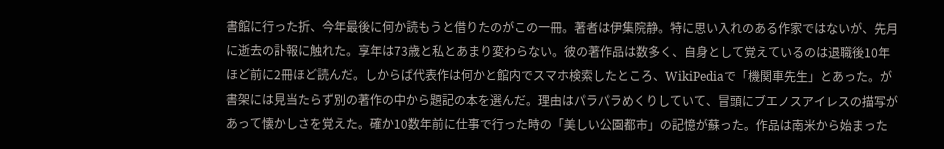書館に行った折、今年最後に何か読もうと借りたのがこの一冊。著者は伊集院静。特に思い入れのある作家ではないが、先月に逝去の訃報に触れた。享年は73歳と私とあまり変わらない。彼の著作品は数多く、自身として覚えているのは退職後10年ほど前に2冊ほど読んだ。しからば代表作は何かと館内でスマホ検索したところ、WikiPediaで「機関車先生」とあった。が書架には見当たらず別の著作の中から題記の本を選んだ。理由はパラパラめくりしていて、冒頭にブエノスアイレスの描写があって懐かしさを覚えた。確か10数年前に仕事で行った時の「美しい公園都市」の記憶が蘇った。作品は南米から始まった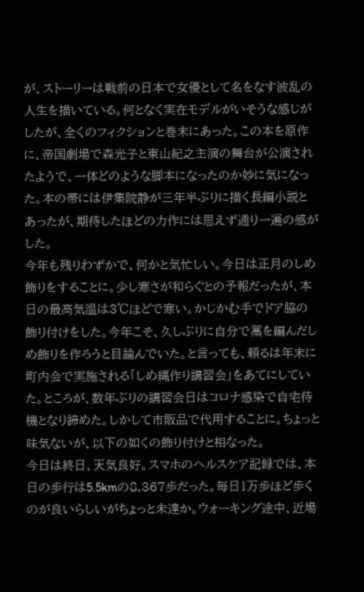が、ストーリーは戦前の日本で女優として名をなす波乱の人生を描いている。何となく実在モデルがいそうな感じがしたが、全くのフィクションと巻末にあった。この本を原作に、帝国劇場で森光子と東山紀之主演の舞台が公演されたようで、一体どのような脚本になったのか妙に気になった。本の帯には伊集院静が三年半ぶりに描く長編小説とあったが、期待したほどの力作には思えず通り一遍の感がした。
今年も残りわずかで、何かと気忙しい。今日は正月のしめ飾りをすることに。少し寒さが和らぐとの予報だったが、本日の最高気温は3℃ほどで寒い。かじかむ手でドア脇の飾り付けをした。今年こそ、久しぶりに自分で藁を編んだしめ飾りを作ろうと目論んでいた。と言っても、頼るは年末に町内会で実施される「しめ縄作り講習会」をあてにしていた。ところが、数年ぶりの講習会日はコロナ感染で自宅待機となり諦めた。しかして市販品で代用することに。ちょっと味気ないが、以下の如くの飾り付けと相なった。
今日は終日、天気良好。スマホのヘルスケア記録では、本日の歩行は5.5kmの8,367歩だった。毎日1万歩ほど歩くのが良いらしいがちょっと未達か。ウォーキング途中、近場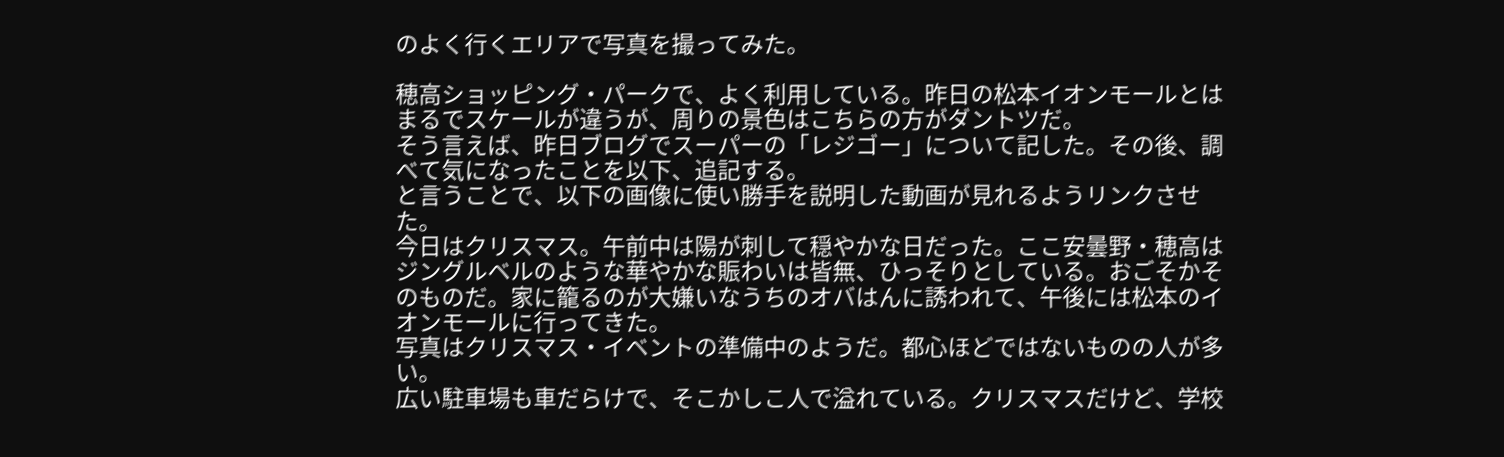のよく行くエリアで写真を撮ってみた。

穂高ショッピング・パークで、よく利用している。昨日の松本イオンモールとはまるでスケールが違うが、周りの景色はこちらの方がダントツだ。
そう言えば、昨日ブログでスーパーの「レジゴー」について記した。その後、調べて気になったことを以下、追記する。
と言うことで、以下の画像に使い勝手を説明した動画が見れるようリンクさせた。
今日はクリスマス。午前中は陽が刺して穏やかな日だった。ここ安曇野・穂高はジングルベルのような華やかな賑わいは皆無、ひっそりとしている。おごそかそのものだ。家に籠るのが大嫌いなうちのオバはんに誘われて、午後には松本のイオンモールに行ってきた。
写真はクリスマス・イベントの準備中のようだ。都心ほどではないものの人が多い。
広い駐車場も車だらけで、そこかしこ人で溢れている。クリスマスだけど、学校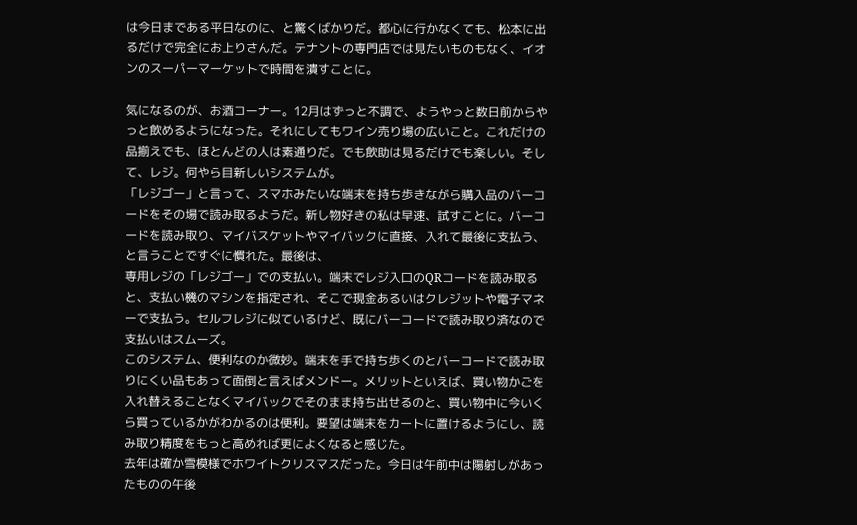は今日まである平日なのに、と驚くばかりだ。都心に行かなくても、松本に出るだけで完全にお上りさんだ。テナントの専門店では見たいものもなく、イオンのスーパーマーケットで時間を潰すことに。

気になるのが、お酒コーナー。12月はずっと不調で、ようやっと数日前からやっと飲めるようになった。それにしてもワイン売り場の広いこと。これだけの品揃えでも、ほとんどの人は素通りだ。でも飲助は見るだけでも楽しい。そして、レジ。何やら目新しいシステムが。
「レジゴー」と言って、スマホみたいな端末を持ち歩きながら購入品のバーコードをその場で読み取るようだ。新し物好きの私は早速、試すことに。バーコードを読み取り、マイバスケットやマイバックに直接、入れて最後に支払う、と言うことですぐに慣れた。最後は、
専用レジの「レジゴー」での支払い。端末でレジ入口のQRコードを読み取ると、支払い機のマシンを指定され、そこで現金あるいはクレジットや電子マネーで支払う。セルフレジに似ているけど、既にバーコードで読み取り済なので支払いはスムーズ。
このシステム、便利なのか微妙。端末を手で持ち歩くのとバーコードで読み取りにくい品もあって面倒と言えばメンドー。メリットといえば、買い物かごを入れ替えることなくマイバックでそのまま持ち出せるのと、買い物中に今いくら買っているかがわかるのは便利。要望は端末をカートに置けるようにし、読み取り精度をもっと高めれば更によくなると感じた。
去年は確か雪模様でホワイトクリスマスだった。今日は午前中は陽射しがあったものの午後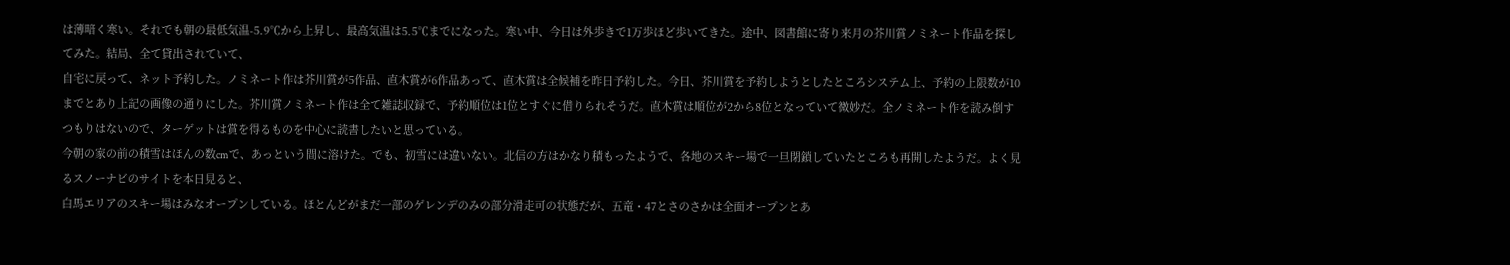は薄暗く寒い。それでも朝の最低気温-5.9℃から上昇し、最高気温は5.5℃までになった。寒い中、今日は外歩きで1万歩ほど歩いてきた。途中、図書館に寄り来月の芥川賞ノミネート作品を探してみた。結局、全て貸出されていて、
自宅に戻って、ネット予約した。ノミネート作は芥川賞が5作品、直木賞が6作品あって、直木賞は全候補を昨日予約した。今日、芥川賞を予約しようとしたところシステム上、予約の上限数が10までとあり上記の画像の通りにした。芥川賞ノミネート作は全て雑誌収録で、予約順位は1位とすぐに借りられそうだ。直木賞は順位が2から8位となっていて微妙だ。全ノミネート作を読み倒すつもりはないので、ターゲットは賞を得るものを中心に読書したいと思っている。
今朝の家の前の積雪はほんの数cmで、あっという間に溶けた。でも、初雪には違いない。北信の方はかなり積もったようで、各地のスキー場で一旦閉鎖していたところも再開したようだ。よく見るスノーナビのサイトを本日見ると、
白馬エリアのスキー場はみなオープンしている。ほとんどがまだ一部のゲレンデのみの部分滑走可の状態だが、五竜・47とさのさかは全面オープンとあ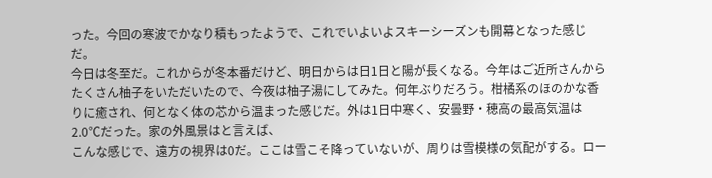った。今回の寒波でかなり積もったようで、これでいよいよスキーシーズンも開幕となった感じだ。
今日は冬至だ。これからが冬本番だけど、明日からは日1日と陽が長くなる。今年はご近所さんからたくさん柚子をいただいたので、今夜は柚子湯にしてみた。何年ぶりだろう。柑橘系のほのかな香りに癒され、何となく体の芯から温まった感じだ。外は1日中寒く、安曇野・穂高の最高気温は2.0℃だった。家の外風景はと言えば、
こんな感じで、遠方の視界は0だ。ここは雪こそ降っていないが、周りは雪模様の気配がする。ロー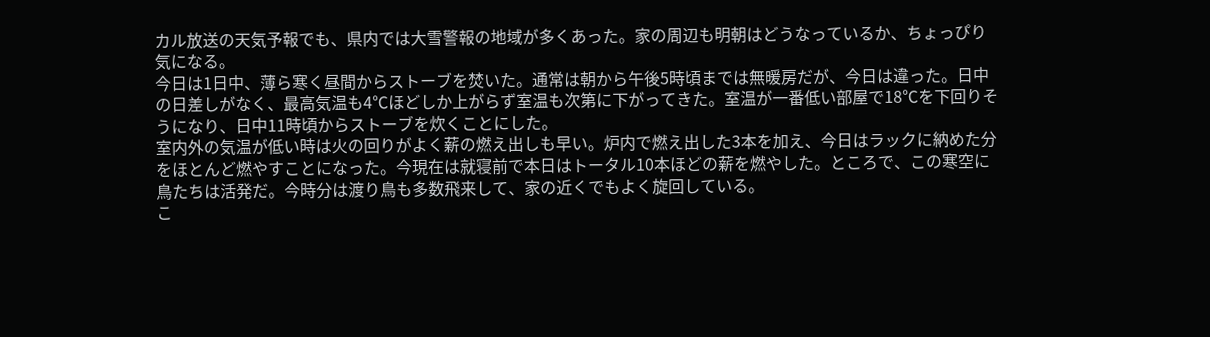カル放送の天気予報でも、県内では大雪警報の地域が多くあった。家の周辺も明朝はどうなっているか、ちょっぴり気になる。
今日は1日中、薄ら寒く昼間からストーブを焚いた。通常は朝から午後5時頃までは無暖房だが、今日は違った。日中の日差しがなく、最高気温も4℃ほどしか上がらず室温も次第に下がってきた。室温が一番低い部屋で18℃を下回りそうになり、日中11時頃からストーブを炊くことにした。
室内外の気温が低い時は火の回りがよく薪の燃え出しも早い。炉内で燃え出した3本を加え、今日はラックに納めた分をほとんど燃やすことになった。今現在は就寝前で本日はトータル10本ほどの薪を燃やした。ところで、この寒空に鳥たちは活発だ。今時分は渡り鳥も多数飛来して、家の近くでもよく旋回している。
こ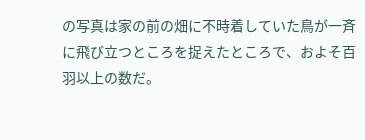の写真は家の前の畑に不時着していた鳥が一斉に飛び立つところを捉えたところで、およそ百羽以上の数だ。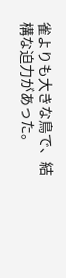雀よりも大きな鳥で、結構な迫力があった。